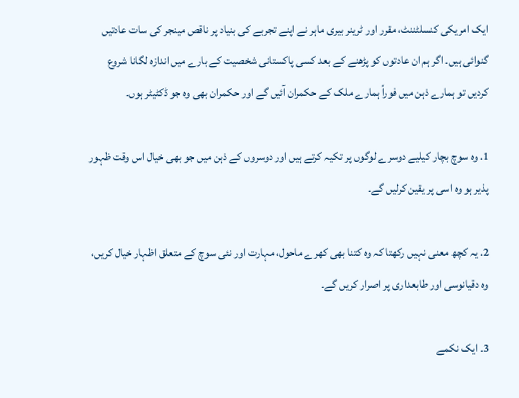ایک امریکی کنسلٹننٹ، مقرر اور ٹرینر بیری ماہر نے اپنے تجربے کی بنیاد پر ناقص مینجر کی سات عادتیں گنوائی ہیں۔ اگر ہم ان عادتوں کو پڑھنے کے بعد کسی پاکستانی شخصیت کے بارے میں اندازہ لگانا شروع کردیں تو ہمارے ذہن میں فوراً ہمارے ملک کے حکمران آئیں گے اور حکمران بھی وہ جو ڈکٹیٹر ہوں۔

1. وہ سوچ بچار کیلیے دوسرے لوگوں پر تکیہ کرتے ہیں اور دوسروں کے ذہن میں جو بھی خیال اس وقت ظہور پذیر ہو وہ اسی پر یقین کرلیں گے۔

2. یہ کچھ معنی نہیں رکھتا کہ وہ کتنا بھی کھرے ماحول، مہارت اور نئی سوچ کے متعلق اظہار خیال کریں، وہ دقیانوسی اور طابعداری پر اصرار کریں گے۔

3۔ ایک نکمے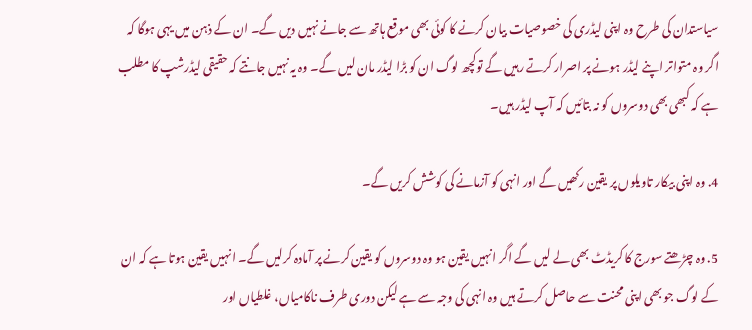سیاستدان کی طرح وہ اپنی لیڈری کی خصوصیات بیان کرنے کا کوئی بھی موقع ہاتھ سے جانے نہیں دیں گے۔ ان کے ذہن میں یہی ہوگا کہ اگر وہ متواتر اپنے لیڈر ہونے پر اصرار کرتے رہیں گے توکچھ لوگ ان کو بڑا لیڈر مان لیں گے۔ وہ یہ نہیں جانتے کہ حقیقی لیڈرشپ کا مطلب ہے کہ کبھی بھی دوسروں کو نہ بتائیں کہ آپ لیڈر ہیں۔

4. وہ اپنی بیکار تاویلوں پر یقین رکھیں گے اور انہی کو آزمانے کی کوشش کریں گے۔

5. وہ چڑھتے سورج کا کریڈٹ بھی لے لیں گے اگر انہیں یقین ہو وہ دوسروں کو یقین کرنے پر آمادہ کرلیں گے۔ انہیں یقین ہوتا ہے کہ ان کے لوگ جو بھی اپنی محنت سے حاصل کرتے ہیں وہ انہی کی وجہ سے ہے لیکن دوری طرف ناکامیاں، غلطیاں اور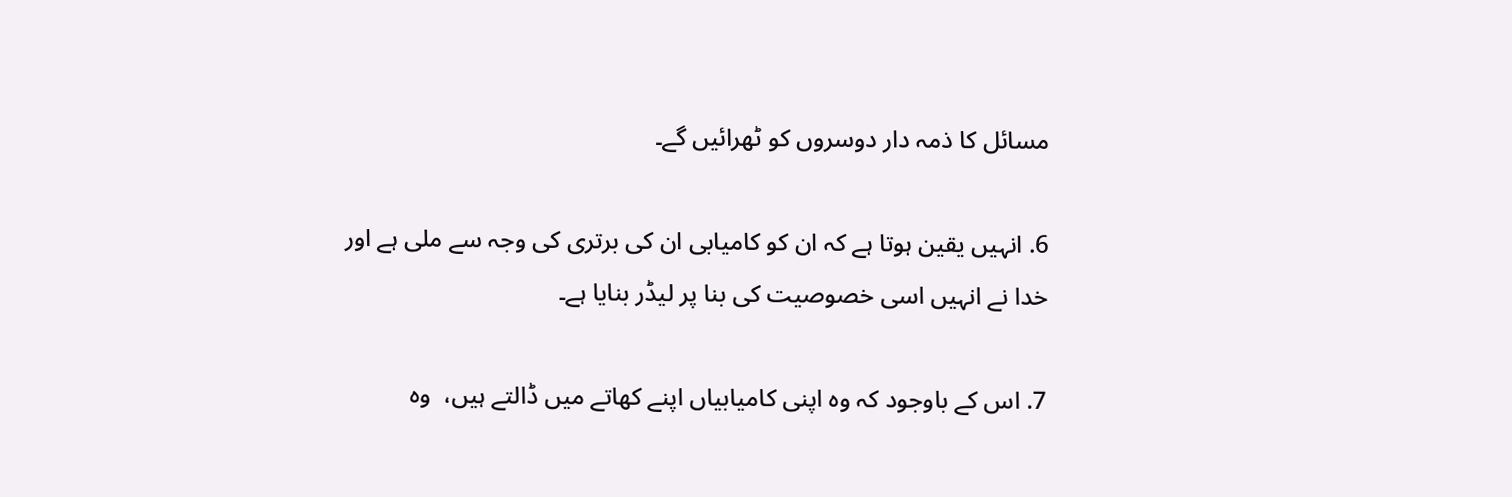مسائل کا ذمہ دار دوسروں کو ٹھرائیں گے۔

6. انہیں یقین ہوتا ہے کہ ان کو کامیابی ان کی برتری کی وجہ سے ملی ہے اور خدا نے انہیں اسی خصوصیت کی بنا پر لیڈر بنایا ہے۔

7. اس کے باوجود کہ وہ اپنی کامیابیاں اپنے کھاتے میں ڈالتے ہیں،  وہ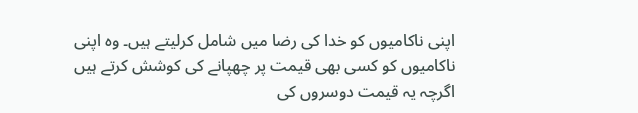اپنی ناکامیوں کو خدا کی رضا میں شامل کرلیتے ہیں۔ وہ اپنی ناکامیوں کو کسی بھی قیمت پر چھپانے کی کوشش کرتے ہیں اگرچہ یہ قیمت دوسروں کی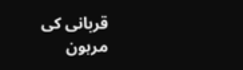قربانی کی مرہون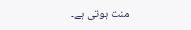منت ہوتی ہے۔